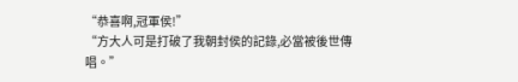“恭喜啊,冠軍侯!”
“方大人可是打破了我朝封侯的記錄,必當被後世傳唱。”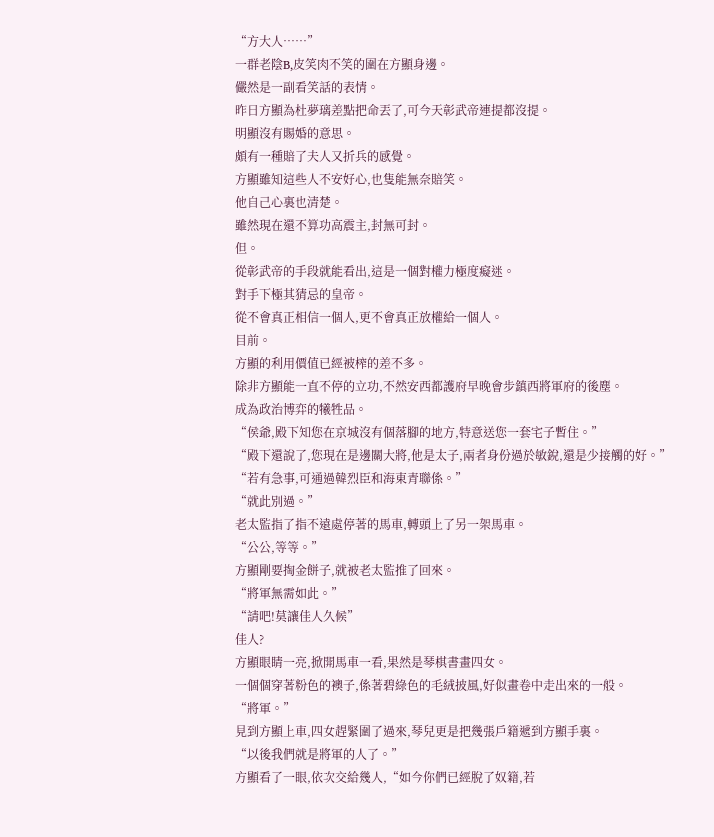“方大人……”
一群老陰B,皮笑肉不笑的圍在方顯身邊。
儼然是一副看笑話的表情。
昨日方顯為杜夢璃差點把命丟了,可今天彰武帝連提都沒提。
明顯沒有賜婚的意思。
頗有一種賠了夫人又折兵的感覺。
方顯雖知這些人不安好心,也隻能無奈賠笑。
他自己心裏也清楚。
雖然現在還不算功高震主,封無可封。
但。
從彰武帝的手段就能看出,這是一個對權力極度癡迷。
對手下極其猜忌的皇帝。
從不會真正相信一個人,更不會真正放權給一個人。
目前。
方顯的利用價值已經被榨的差不多。
除非方顯能一直不停的立功,不然安西都護府早晚會步鎮西將軍府的後塵。
成為政治博弈的犧牲品。
“侯爺,殿下知您在京城沒有個落腳的地方,特意送您一套宅子暫住。”
“殿下還說了,您現在是邊關大將,他是太子,兩者身份過於敏銳,還是少接觸的好。”
“若有急事,可通過韓烈臣和海東青聯係。”
“就此別過。”
老太監指了指不遠處停著的馬車,轉頭上了另一架馬車。
“公公,等等。”
方顯剛要掏金餅子,就被老太監推了回來。
“將軍無需如此。”
“請吧!莫讓佳人久候”
佳人?
方顯眼睛一亮,掀開馬車一看,果然是琴棋書畫四女。
一個個穿著粉色的襖子,係著碧綠色的毛絨披風,好似畫卷中走出來的一般。
“將軍。”
見到方顯上車,四女趕緊圍了過來,琴兒更是把幾張戶籍遞到方顯手裏。
“以後我們就是將軍的人了。”
方顯看了一眼,依次交給幾人,“如今你們已經脫了奴籍,若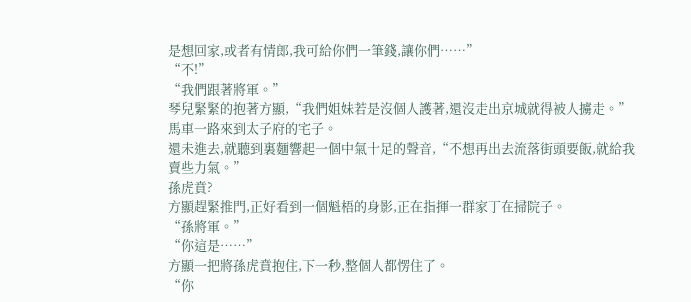是想回家,或者有情郎,我可給你們一筆錢,讓你們……”
“不!”
“我們跟著將軍。”
琴兒緊緊的抱著方顯,“我們姐妹若是沒個人護著,還沒走出京城就得被人擄走。”
馬車一路來到太子府的宅子。
還未進去,就聽到裏麵響起一個中氣十足的聲音,“不想再出去流落街頭要飯,就給我賣些力氣。”
孫虎賁?
方顯趕緊推門,正好看到一個魁梧的身影,正在指揮一群家丁在掃院子。
“孫將軍。”
“你這是……”
方顯一把將孫虎賁抱住,下一秒,整個人都愣住了。
“你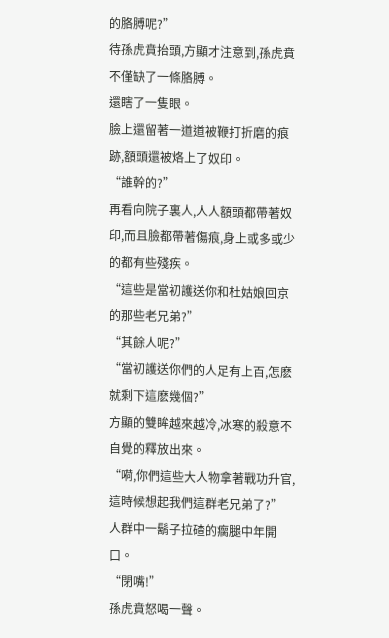的胳膊呢?”
待孫虎賁抬頭,方顯才注意到,孫虎賁不僅缺了一條胳膊。
還瞎了一隻眼。
臉上還留著一道道被鞭打折磨的痕跡,額頭還被烙上了奴印。
“誰幹的?”
再看向院子裏人,人人額頭都帶著奴印,而且臉都帶著傷痕,身上或多或少的都有些殘疾。
“這些是當初護送你和杜姑娘回京的那些老兄弟?”
“其餘人呢?”
“當初護送你們的人足有上百,怎麽就剩下這麽幾個?”
方顯的雙眸越來越冷,冰寒的殺意不自覺的釋放出來。
“嗬,你們這些大人物拿著戰功升官,這時候想起我們這群老兄弟了?”
人群中一鬍子拉碴的瘸腿中年開口。
“閉嘴!”
孫虎賁怒喝一聲。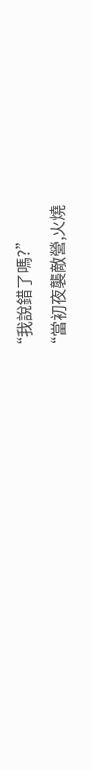“我說錯了嗎?”
“當初夜襲敵營,火燒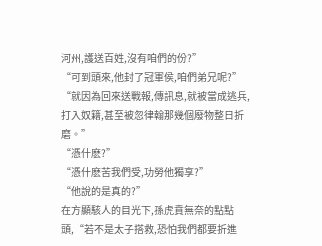河州,護送百姓,沒有咱們的份?”
“可到頭來,他封了冠軍侯,咱們弟兄呢?”
“就因為回來送戰報,傳訊息,就被當成逃兵,打入奴籍,甚至被忽律翰那幾個廢物整日折磨。”
“憑什麽?”
“憑什麽苦我們受,功勞他獨享?”
“他說的是真的?”
在方顯駭人的目光下,孫虎賁無奈的點點頭,“若不是太子搭救,恐怕我們都要折進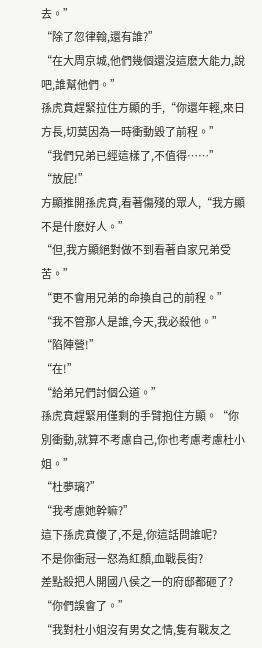去。”
“除了忽律翰,還有誰?”
“在大周京城,他們幾個還沒這麽大能力,說吧,誰幫他們。”
孫虎賁趕緊拉住方顯的手,“你還年輕,來日方長,切莫因為一時衝動毀了前程。”
“我們兄弟已經這樣了,不值得……”
“放屁!”
方顯推開孫虎賁,看著傷殘的眾人,“我方顯不是什麽好人。”
“但,我方顯絕對做不到看著自家兄弟受苦。”
“更不會用兄弟的命換自己的前程。”
“我不管那人是誰,今天,我必殺他。”
“陷陣營!”
“在!”
“給弟兄們討個公道。”
孫虎賁趕緊用僅剩的手臂抱住方顯。“你別衝動,就算不考慮自己,你也考慮考慮杜小姐。”
“杜夢璃?”
“我考慮她幹嘛?”
這下孫虎賁傻了,不是,你這話問誰呢?
不是你衝冠一怒為紅顏,血戰長街?
差點殺把人開國八侯之一的府邸都砸了?
“你們誤會了。”
“我對杜小姐沒有男女之情,隻有戰友之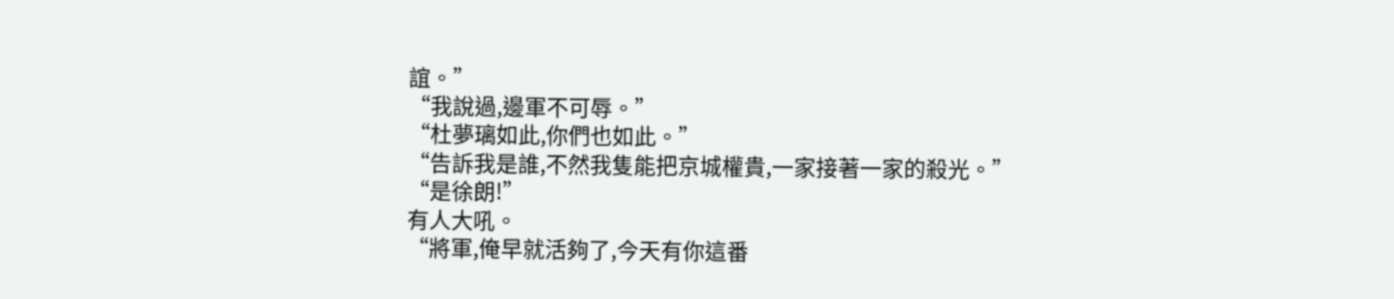誼。”
“我說過,邊軍不可辱。”
“杜夢璃如此,你們也如此。”
“告訴我是誰,不然我隻能把京城權貴,一家接著一家的殺光。”
“是徐朗!”
有人大吼。
“將軍,俺早就活夠了,今天有你這番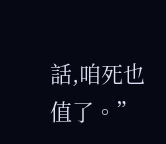話,咱死也值了。”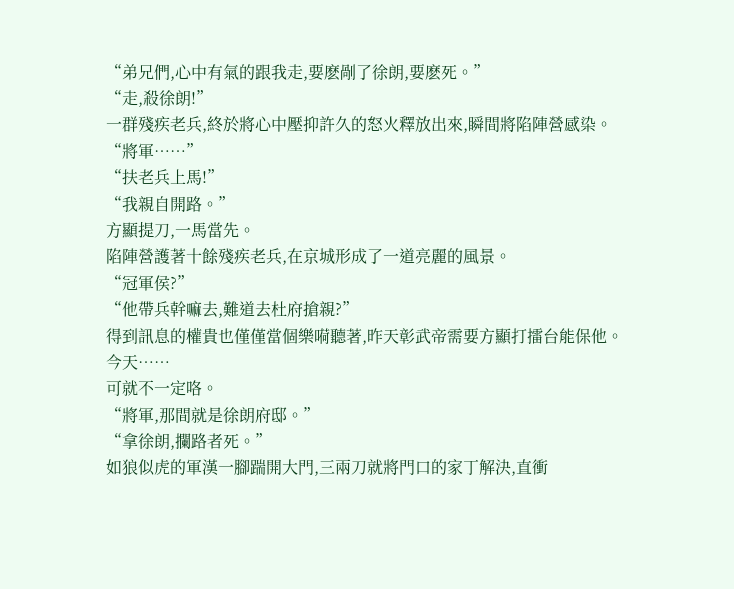“弟兄們,心中有氣的跟我走,要麽剮了徐朗,要麽死。”
“走,殺徐朗!”
一群殘疾老兵,終於將心中壓抑許久的怒火釋放出來,瞬間將陷陣營感染。
“將軍……”
“扶老兵上馬!”
“我親自開路。”
方顯提刀,一馬當先。
陷陣營護著十餘殘疾老兵,在京城形成了一道亮麗的風景。
“冠軍侯?”
“他帶兵幹嘛去,難道去杜府搶親?”
得到訊息的權貴也僅僅當個樂嗬聽著,昨天彰武帝需要方顯打擂台能保他。
今天……
可就不一定咯。
“將軍,那間就是徐朗府邸。”
“拿徐朗,攔路者死。”
如狼似虎的軍漢一腳踹開大門,三兩刀就將門口的家丁解決,直衝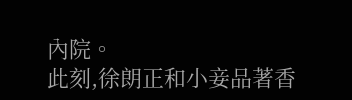內院。
此刻,徐朗正和小妾品著香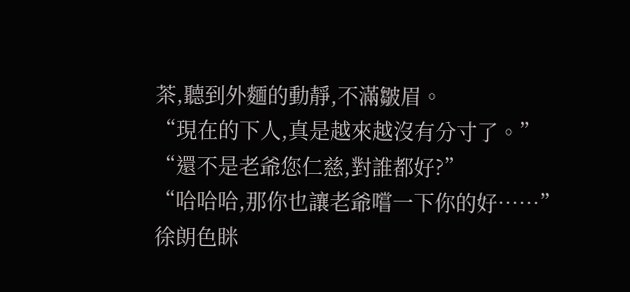茶,聽到外麵的動靜,不滿皺眉。
“現在的下人,真是越來越沒有分寸了。”
“還不是老爺您仁慈,對誰都好?”
“哈哈哈,那你也讓老爺嚐一下你的好……”
徐朗色眯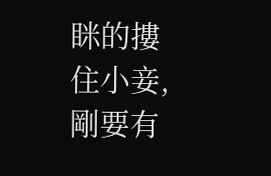眯的摟住小妾,剛要有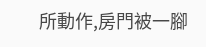所動作,房門被一腳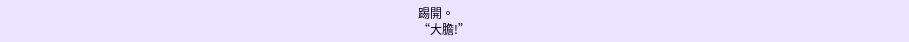踢開。
“大膽!”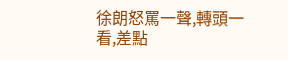徐朗怒罵一聲,轉頭一看,差點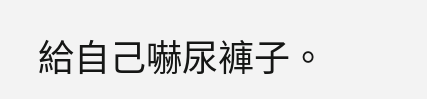給自己嚇尿褲子。